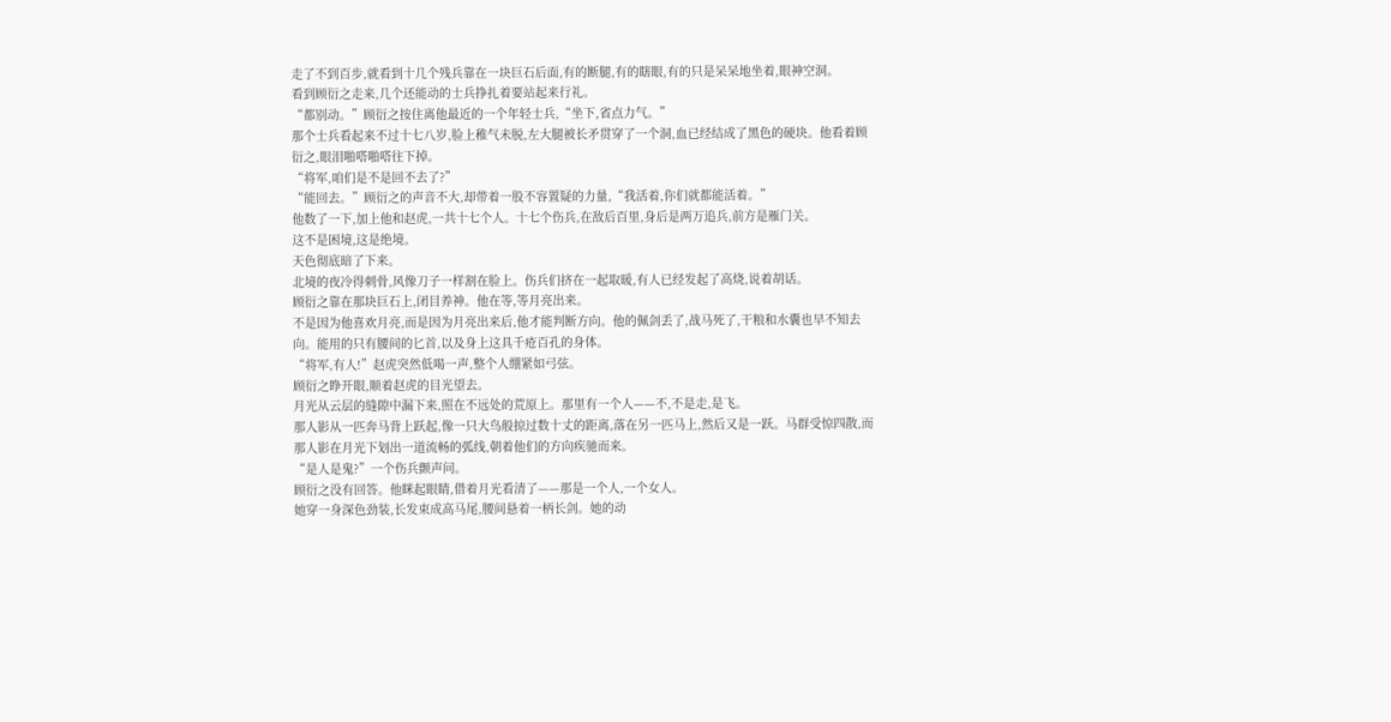走了不到百步,就看到十几个残兵靠在一块巨石后面,有的断腿,有的瞎眼,有的只是呆呆地坐着,眼神空洞。
看到顾衍之走来,几个还能动的士兵挣扎着要站起来行礼。
“都别动。”顾衍之按住离他最近的一个年轻士兵,“坐下,省点力气。”
那个士兵看起来不过十七八岁,脸上稚气未脱,左大腿被长矛贯穿了一个洞,血已经结成了黑色的硬块。他看着顾衍之,眼泪啪嗒啪嗒往下掉。
“将军,咱们是不是回不去了?”
“能回去。”顾衍之的声音不大,却带着一股不容置疑的力量,“我活着,你们就都能活着。”
他数了一下,加上他和赵虎,一共十七个人。十七个伤兵,在敌后百里,身后是两万追兵,前方是雁门关。
这不是困境,这是绝境。
天色彻底暗了下来。
北境的夜冷得刺骨,风像刀子一样割在脸上。伤兵们挤在一起取暖,有人已经发起了高烧,说着胡话。
顾衍之靠在那块巨石上,闭目养神。他在等,等月亮出来。
不是因为他喜欢月亮,而是因为月亮出来后,他才能判断方向。他的佩剑丢了,战马死了,干粮和水囊也早不知去向。能用的只有腰间的匕首,以及身上这具千疮百孔的身体。
“将军,有人!”赵虎突然低喝一声,整个人绷紧如弓弦。
顾衍之睁开眼,顺着赵虎的目光望去。
月光从云层的缝隙中漏下来,照在不远处的荒原上。那里有一个人——不,不是走,是飞。
那人影从一匹奔马背上跃起,像一只大鸟般掠过数十丈的距离,落在另一匹马上,然后又是一跃。马群受惊四散,而那人影在月光下划出一道流畅的弧线,朝着他们的方向疾驰而来。
“是人是鬼?”一个伤兵颤声问。
顾衍之没有回答。他眯起眼睛,借着月光看清了——那是一个人,一个女人。
她穿一身深色劲装,长发束成高马尾,腰间悬着一柄长剑。她的动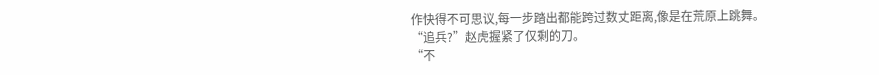作快得不可思议,每一步踏出都能跨过数丈距离,像是在荒原上跳舞。
“追兵?”赵虎握紧了仅剩的刀。
“不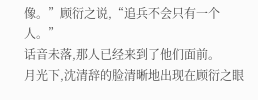像。”顾衍之说,“追兵不会只有一个人。”
话音未落,那人已经来到了他们面前。
月光下,沈清辞的脸清晰地出现在顾衍之眼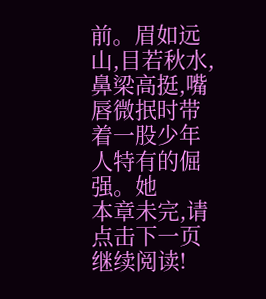前。眉如远山,目若秋水,鼻梁高挺,嘴唇微抿时带着一股少年人特有的倔强。她
本章未完,请点击下一页继续阅读!